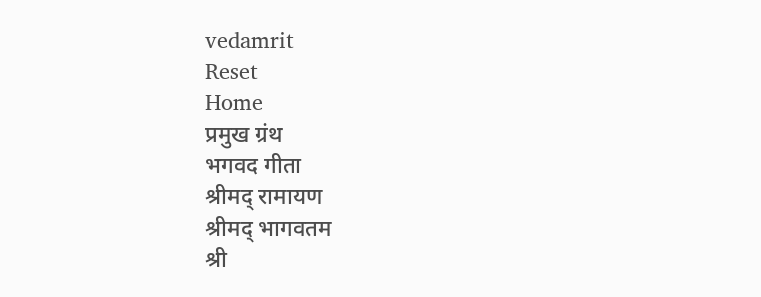vedamrit
Reset
Home
प्रमुख ग्रंथ
भगवद गीता
श्रीमद् रामायण
श्रीमद् भागवतम
श्री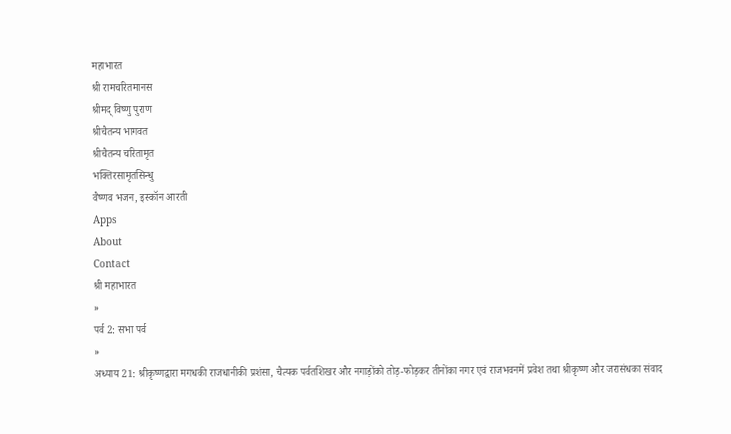महाभारत
श्री रामचरितमानस
श्रीमद् विष्णु पुराण
श्रीचैतन्य भागवत
श्रीचैतन्य चरितामृत
भक्तिरसामृतसिन्धु
वैष्णव भजन, इस्कॉन आरती
Apps
About
Contact
श्री महाभारत
»
पर्व 2: सभा पर्व
»
अध्याय 21: श्रीकृष्णद्वारा मगधकी राजधानीकी प्रशंसा, चैत्यक पर्वतशिखर और नगाड़ोंको तोड़-फोड़कर तीनोंका नगर एवं राजभवनमें प्रवेश तथा श्रीकृष्ण और जरासंधका संवाद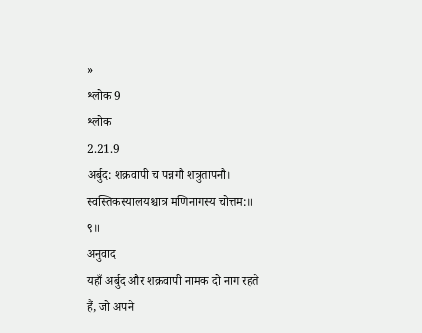»
श्लोक 9
श्लोक
2.21.9
अर्बुद: शक्रवापी च पन्नगौ शत्रुतापनौ।
स्वस्तिकस्यालयश्चात्र मणिनागस्य चोत्तम:॥ ९॥
अनुवाद
यहाँ अर्बुद और शक्रवापी नामक दो नाग रहते हैं, जो अपने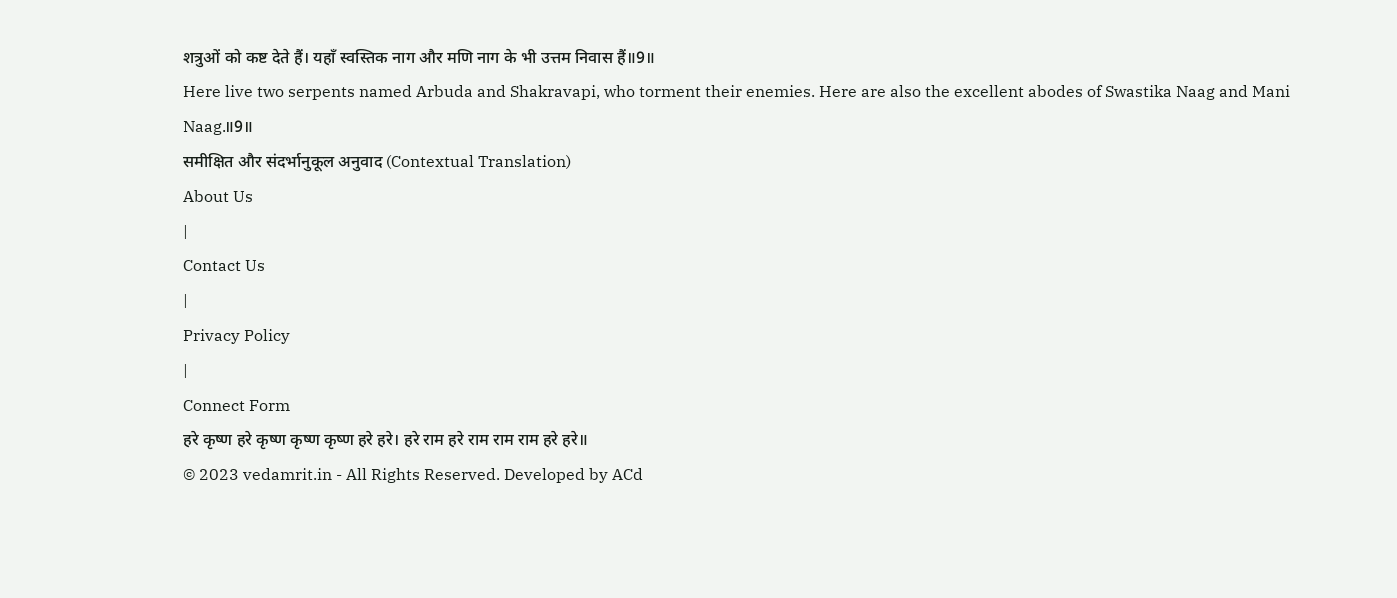शत्रुओं को कष्ट देते हैं। यहाँ स्वस्तिक नाग और मणि नाग के भी उत्तम निवास हैं॥9॥
Here live two serpents named Arbuda and Shakravapi, who torment their enemies. Here are also the excellent abodes of Swastika Naag and Mani Naag.॥9॥
समीक्षित और संदर्भानुकूल अनुवाद (Contextual Translation)
About Us
|
Contact Us
|
Privacy Policy
|
Connect Form
हरे कृष्ण हरे कृष्ण कृष्ण कृष्ण हरे हरे। हरे राम हरे राम राम राम हरे हरे॥
© 2023 vedamrit.in - All Rights Reserved. Developed by ACd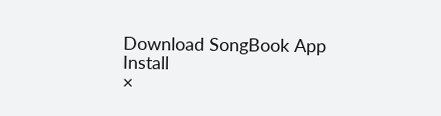Download SongBook App
Install
×